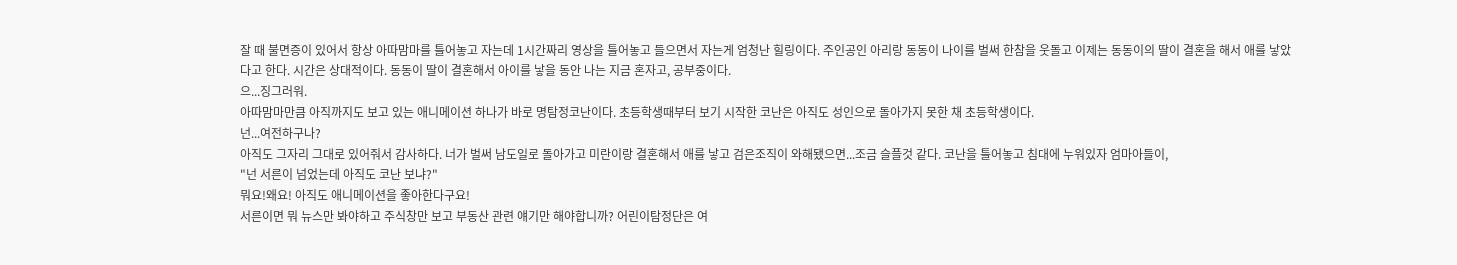잘 때 불면증이 있어서 항상 아따맘마를 틀어놓고 자는데 1시간짜리 영상을 틀어놓고 들으면서 자는게 엄청난 힐링이다. 주인공인 아리랑 동동이 나이를 벌써 한참을 웃돌고 이제는 동동이의 딸이 결혼을 해서 애를 낳았다고 한다. 시간은 상대적이다. 동동이 딸이 결혼해서 아이를 낳을 동안 나는 지금 혼자고, 공부중이다.
으...징그러워.
아따맘마만큼 아직까지도 보고 있는 애니메이션 하나가 바로 명탐정코난이다. 초등학생때부터 보기 시작한 코난은 아직도 성인으로 돌아가지 못한 채 초등학생이다.
넌...여전하구나?
아직도 그자리 그대로 있어줘서 감사하다. 너가 벌써 남도일로 돌아가고 미란이랑 결혼해서 애를 낳고 검은조직이 와해됐으면...조금 슬플것 같다. 코난을 틀어놓고 침대에 누워있자 엄마아들이,
"넌 서른이 넘었는데 아직도 코난 보냐?"
뭐요!왜요! 아직도 애니메이션을 좋아한다구요!
서른이면 뭐 뉴스만 봐야하고 주식창만 보고 부동산 관련 얘기만 해야합니까? 어린이탐정단은 여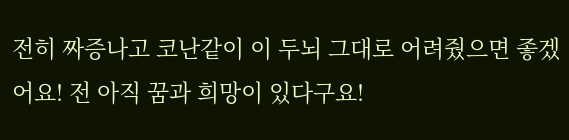전히 짜증나고 코난같이 이 두뇌 그대로 어려줬으면 좋겠어요! 전 아직 꿈과 희망이 있다구요!